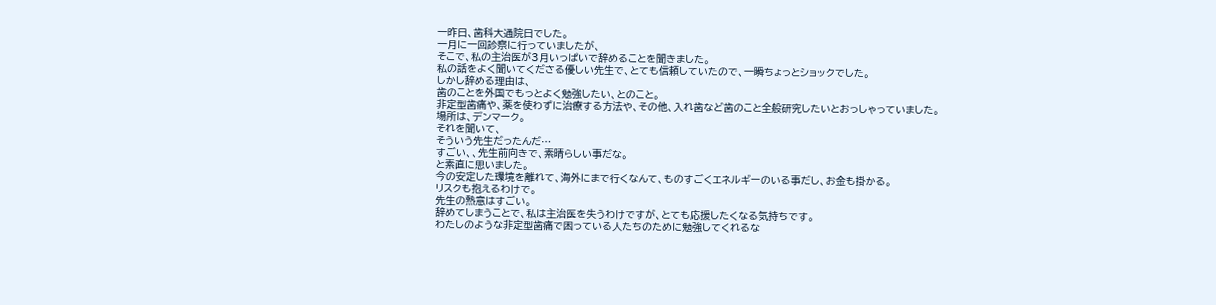一昨日、歯科大通院日でした。
一月に一回診察に行っていましたが、
そこで、私の主治医が3月いっぱいで辞めることを聞きました。
私の話をよく聞いてくださる優しい先生で、とても信頼していたので、一瞬ちょっとショックでした。
しかし辞める理由は、
歯のことを外国でもっとよく勉強したい、とのこと。
非定型歯痛や、薬を使わずに治療する方法や、その他、入れ歯など歯のこと全般研究したいとおっしゃっていました。
場所は、デンマーク。
それを聞いて、
そういう先生だったんだ…
すごい、、先生前向きで、素晴らしい事だな。
と素直に思いました。
今の安定した環境を離れて、海外にまで行くなんて、ものすごくエネルギーのいる事だし、お金も掛かる。
リスクも抱えるわけで。
先生の熱意はすごい。
辞めてしまうことで、私は主治医を失うわけですが、とても応援したくなる気持ちです。
わたしのような非定型歯痛で困っている人たちのために勉強してくれるな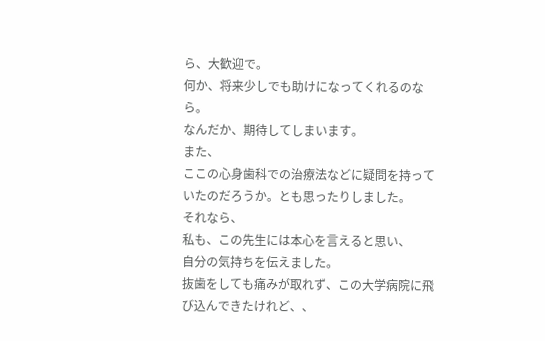ら、大歓迎で。
何か、将来少しでも助けになってくれるのなら。
なんだか、期待してしまいます。
また、
ここの心身歯科での治療法などに疑問を持っていたのだろうか。とも思ったりしました。
それなら、
私も、この先生には本心を言えると思い、
自分の気持ちを伝えました。
抜歯をしても痛みが取れず、この大学病院に飛び込んできたけれど、、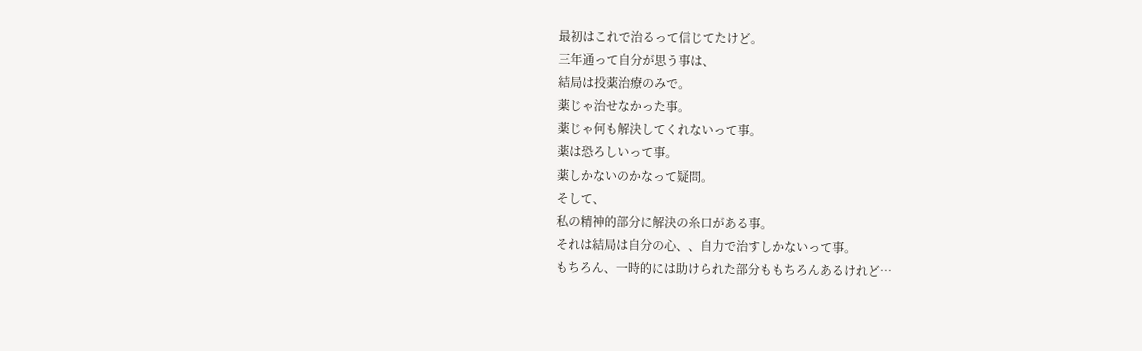最初はこれで治るって信じてたけど。
三年通って自分が思う事は、
結局は投薬治療のみで。
薬じゃ治せなかった事。
薬じゃ何も解決してくれないって事。
薬は恐ろしいって事。
薬しかないのかなって疑問。
そして、
私の精神的部分に解決の糸口がある事。
それは結局は自分の心、、自力で治すしかないって事。
もちろん、一時的には助けられた部分ももちろんあるけれど…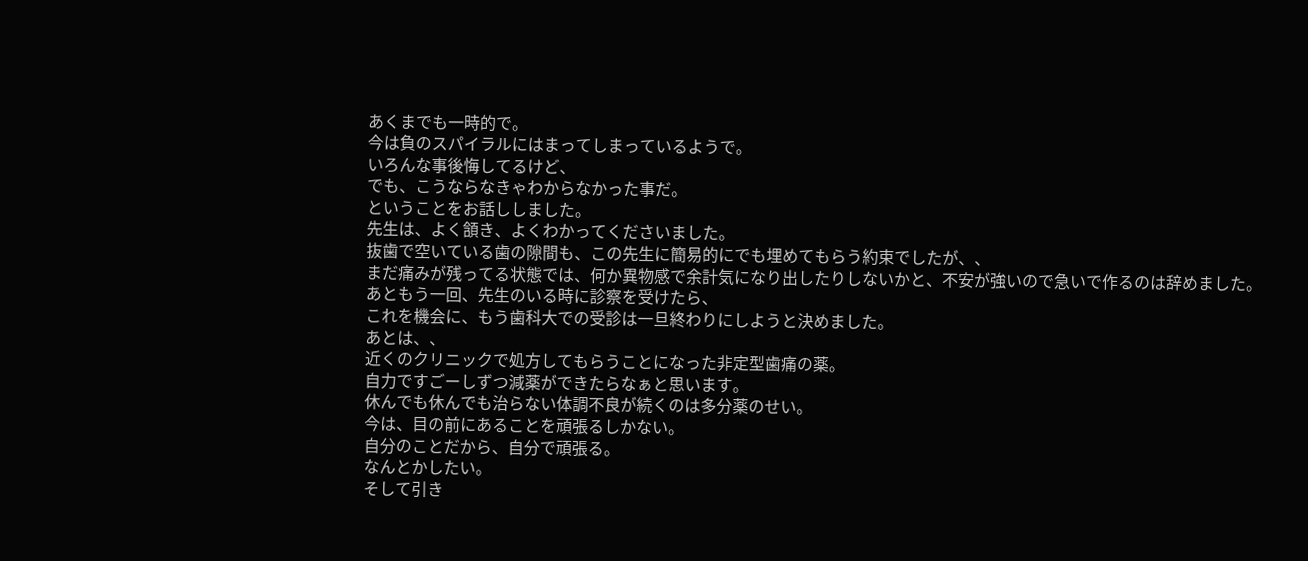あくまでも一時的で。
今は負のスパイラルにはまってしまっているようで。
いろんな事後悔してるけど、
でも、こうならなきゃわからなかった事だ。
ということをお話ししました。
先生は、よく頷き、よくわかってくださいました。
抜歯で空いている歯の隙間も、この先生に簡易的にでも埋めてもらう約束でしたが、、
まだ痛みが残ってる状態では、何か異物感で余計気になり出したりしないかと、不安が強いので急いで作るのは辞めました。
あともう一回、先生のいる時に診察を受けたら、
これを機会に、もう歯科大での受診は一旦終わりにしようと決めました。
あとは、、
近くのクリニックで処方してもらうことになった非定型歯痛の薬。
自力ですごーしずつ減薬ができたらなぁと思います。
休んでも休んでも治らない体調不良が続くのは多分薬のせい。
今は、目の前にあることを頑張るしかない。
自分のことだから、自分で頑張る。
なんとかしたい。
そして引き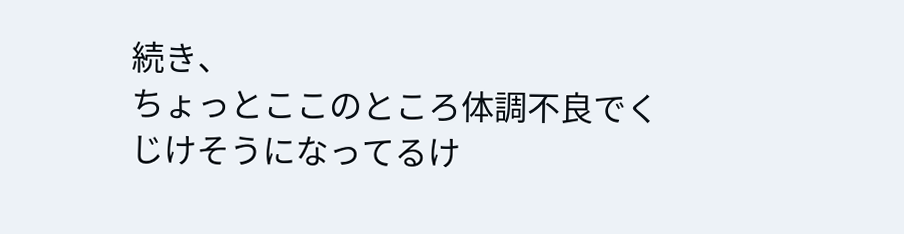続き、
ちょっとここのところ体調不良でくじけそうになってるけ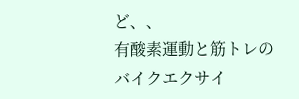ど、、
有酸素運動と筋トレのバイクエクサイ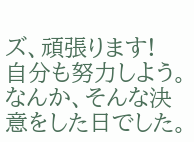ズ、頑張ります!
自分も努力しよう。
なんか、そんな決意をした日でした。